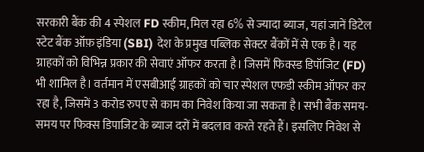सरकारी बैंक की 4 स्पेशल FD स्कीम, मिल रहा 6% से ज्यादा ब्याज, यहां जानें डिटेल
स्टेट बैंक ऑफ़ इंडिया (SBI) देश के प्रमुख पब्लिक सेक्टर बैंकों में से एक है। यह ग्राहकों को विभिन्न प्रकार की सेवाएं ऑफर करता है। जिसमें फिक्स्ड डिपॉजिट (FD) भी शामिल है। वर्तमान में एसबीआई ग्राहकों को चार स्पेशल एफडी स्कीम ऑफर कर रहा है, जिसमें 3 करोड रुपए से काम का निवेश किया जा सकता है। सभी बैंक समय-समय पर फिक्स डिपाजिट के ब्याज दरों में बदलाव करते रहते हैं। इसलिए निवेश से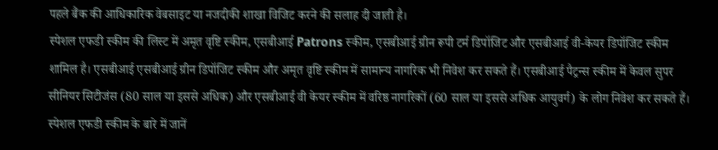पहले बैंक की आधिकारिक वेबसाइट या नजदीकी शाखा विजिट करने की सलाह दी जाती है।
स्पेशल एफडी स्कीम की लिस्ट में अमृत वृष्टि स्कीम, एसबीआई Patrons स्कीम, एसबीआई ग्रीन रूपी टर्म डिपॉजिट और एसबीआई वी-केयर डिपॉजिट स्कीम शामिल है। एसबीआई एसबीआई ग्रीन डिपॉजिट स्कीम और अमृत वृष्टि स्कीम में सामान्य नागरिक भी निवेश कर सकते हैं। एसबीआई पैट्रन्स स्कीम में केवल सुपर सीनियर सिटीजंस (80 साल या इससे अधिक) और एसबीआई वी केयर स्कीम में वरिष्ठ नागरिकों (60 साल या इससे अधिक आयुवर्ग) के लोग निवेश कर सकते हैं।
स्पेशल एफडी स्कीम के बारे में जानें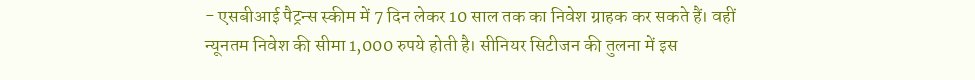- एसबीआई पैट्रन्स स्कीम में 7 दिन लेकर 10 साल तक का निवेश ग्राहक कर सकते हैं। वहीं न्यूनतम निवेश की सीमा 1,000 रुपये होती है। सीनियर सिटीजन की तुलना में इस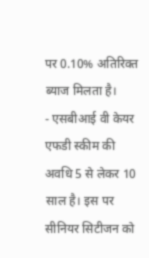पर 0.10% अतिरिक्त ब्याज मिलता है।
- एसबीआई वी केयर एफडी स्कीम की अवधि 5 से लेकर 10 साल है। इस पर सीनियर सिटीजन को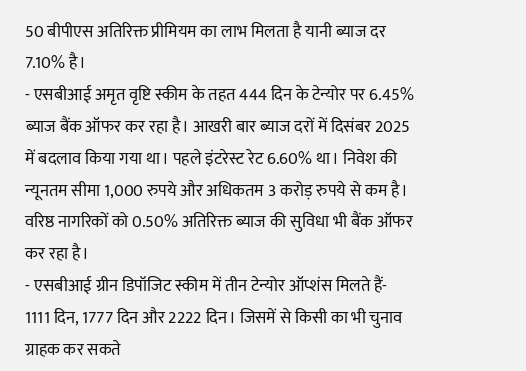50 बीपीएस अतिरिक्त प्रीमियम का लाभ मिलता है यानी ब्याज दर 7.10% है।
- एसबीआई अमृत वृष्टि स्कीम के तहत 444 दिन के टेन्योर पर 6.45% ब्याज बैंक ऑफर कर रहा है। आखरी बार ब्याज दरों में दिसंबर 2025 में बदलाव किया गया था। पहले इंटरेस्ट रेट 6.60% था। निवेश की न्यूनतम सीमा 1,000 रुपये और अधिकतम 3 करोड़ रुपये से कम है। वरिष्ठ नागरिकों को 0.50% अतिरिक्त ब्याज की सुविधा भी बैंक ऑफर कर रहा है।
- एसबीआई ग्रीन डिपॉजिट स्कीम में तीन टेन्योर ऑप्शंस मिलते हैं- 1111 दिन, 1777 दिन और 2222 दिन। जिसमें से किसी का भी चुनाव ग्राहक कर सकते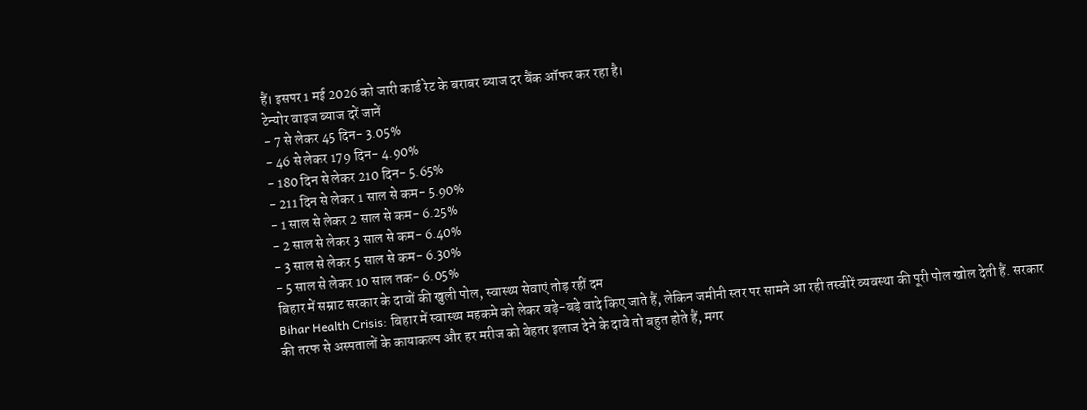हैं। इसपर 1 मई 2026 को जारी कार्ड रेट के बराबर ब्याज दर बैंक ऑफर कर रहा है।
टेन्योर वाइज ब्याज दरें जानें
- 7 से लेकर 45 दिन- 3.05%
- 46 से लेकर 179 दिन- 4.90%
- 180 दिन से लेकर 210 दिन- 5.65%
- 211 दिन से लेकर 1 साल से कम- 5.90%
- 1 साल से लेकर 2 साल से कम- 6.25%
- 2 साल से लेकर 3 साल से कम- 6.40%
- 3 साल से लेकर 5 साल से कम- 6.30%
- 5 साल से लेकर 10 साल तक- 6.05%
बिहार में सम्राट सरकार के दावों की खुली पोल, स्वास्थ्य सेवाएं तोड़ रहीं दम
Bihar Health Crisis: बिहार में स्वास्थ्य महकमे को लेकर बड़े-बड़े वादे किए जाते हैं, लेकिन जमीनी स्तर पर सामने आ रही तस्वीरें व्यवस्था की पूरी पोल खोल देती हैं. सरकार की तरफ से अस्पतालों के कायाकल्प और हर मरीज को बेहतर इलाज देने के दावे तो बहुत होते हैं, मगर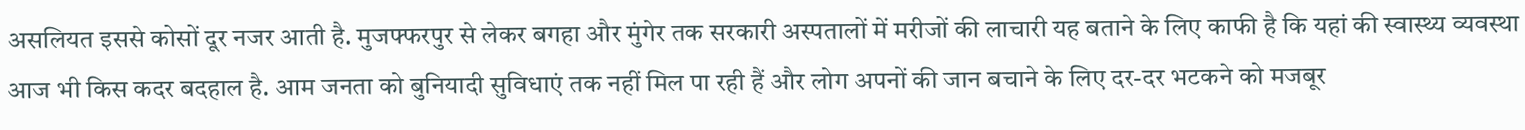असलियत इससे कोसों दूर नजर आती है. मुजफ्फरपुर से लेकर बगहा और मुंगेर तक सरकारी अस्पतालों में मरीजों की लाचारी यह बताने के लिए काफी है कि यहां की स्वास्थ्य व्यवस्था आज भी किस कदर बदहाल है. आम जनता को बुनियादी सुविधाएं तक नहीं मिल पा रही हैं और लोग अपनों की जान बचाने के लिए दर-दर भटकने को मजबूर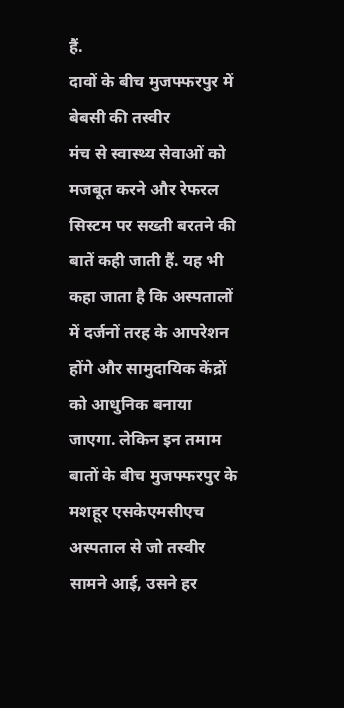हैं.
दावों के बीच मुजफ्फरपुर में बेबसी की तस्वीर
मंच से स्वास्थ्य सेवाओं को मजबूत करने और रेफरल सिस्टम पर सख्ती बरतने की बातें कही जाती हैं. यह भी कहा जाता है कि अस्पतालों में दर्जनों तरह के आपरेशन होंगे और सामुदायिक केंद्रों को आधुनिक बनाया जाएगा. लेकिन इन तमाम बातों के बीच मुजफ्फरपुर के मशहूर एसकेएमसीएच अस्पताल से जो तस्वीर सामने आई, उसने हर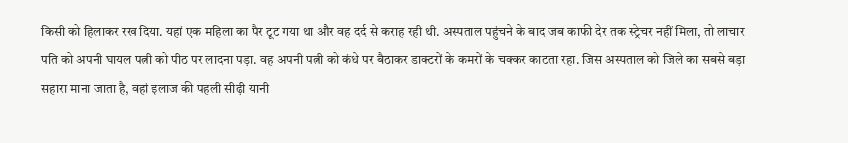किसी को हिलाकर रख दिया. यहां एक महिला का पैर टूट गया था और वह दर्द से कराह रही थी. अस्पताल पहुंचने के बाद जब काफी देर तक स्ट्रेचर नहीं मिला, तो लाचार पति को अपनी घायल पत्नी को पीठ पर लादना पड़ा. वह अपनी पत्नी को कंधे पर बैठाकर डाक्टरों के कमरों के चक्कर काटता रहा. जिस अस्पताल को जिले का सबसे बड़ा सहारा माना जाता है, वहां इलाज की पहली सीढ़ी यानी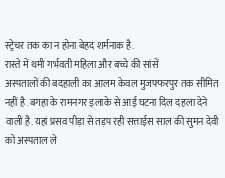स्ट्रेचर तक का न होना बेहद शर्मनाक है.
रास्ते में थमी गर्भवती महिला और बच्चे की सांसें
अस्पतालों की बदहाली का आलम केवल मुजफ्फरपुर तक सीमित नहीं है. बगहा के रामनगर इलाके से आई घटना दिल दहला देने वाली है. यहां प्रसव पीड़ा से तड़प रही सत्ताईस साल की सुमन देवी को अस्पताल ले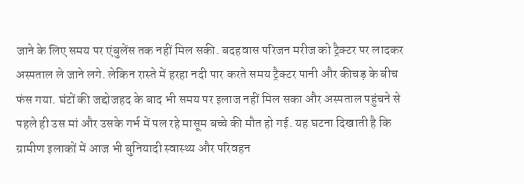जाने के लिए समय पर एंबुलेंस तक नहीं मिल सकी. बदहवास परिजन मरीज को ट्रैक्टर पर लादकर अस्पताल ले जाने लगे. लेकिन रास्ते में हरहा नदी पार करते समय ट्रैक्टर पानी और कीचड़ के बीच फंस गया. घंटों की जद्दोजहद के बाद भी समय पर इलाज नहीं मिल सका और अस्पताल पहुंचने से पहले ही उस मां और उसके गर्भ में पल रहे मासूम बच्चे की मौत हो गई. यह घटना दिखाती है कि ग्रामीण इलाकों में आज भी बुनियादी स्वास्थ्य और परिवहन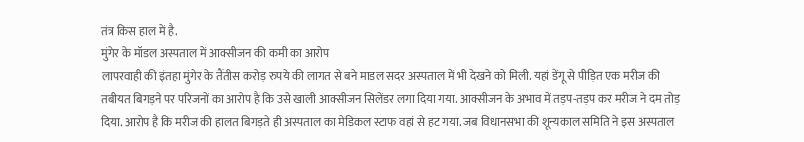तंत्र किस हाल में है.
मुंगेर के मॉडल अस्पताल में आक्सीजन की कमी का आरोप
लापरवाही की इंतहा मुंगेर के तैंतीस करोड़ रुपये की लागत से बने माडल सदर अस्पताल में भी देखने को मिली. यहां डेंगू से पीड़ित एक मरीज की तबीयत बिगड़ने पर परिजनों का आरोप है कि उसे खाली आक्सीजन सिलेंडर लगा दिया गया. आक्सीजन के अभाव में तड़प-तड़प कर मरीज ने दम तोड़ दिया. आरोप है कि मरीज की हालत बिगड़ते ही अस्पताल का मेडिकल स्टाफ वहां से हट गया. जब विधानसभा की शून्यकाल समिति ने इस अस्पताल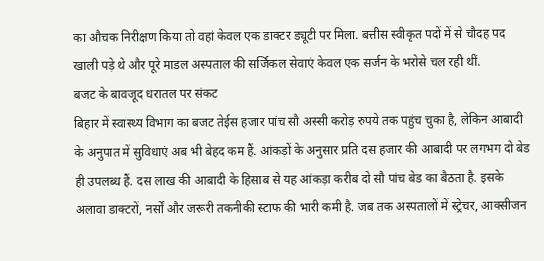का औचक निरीक्षण किया तो वहां केवल एक डाक्टर ड्यूटी पर मिला. बत्तीस स्वीकृत पदों में से चौदह पद खाली पड़े थे और पूरे माडल अस्पताल की सर्जिकल सेवाएं केवल एक सर्जन के भरोसे चल रही थीं.
बजट के बावजूद धरातल पर संकट
बिहार में स्वास्थ्य विभाग का बजट तेईस हजार पांच सौ अस्सी करोड़ रुपये तक पहुंच चुका है, लेकिन आबादी के अनुपात में सुविधाएं अब भी बेहद कम हैं. आंकड़ों के अनुसार प्रति दस हजार की आबादी पर लगभग दो बेड ही उपलब्ध हैं. दस लाख की आबादी के हिसाब से यह आंकड़ा करीब दो सौ पांच बेड का बैठता है. इसके अलावा डाक्टरों, नर्सों और जरूरी तकनीकी स्टाफ की भारी कमी है. जब तक अस्पतालों में स्ट्रेचर, आक्सीजन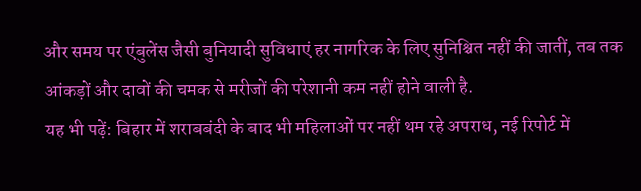और समय पर एंबुलेंस जैसी बुनियादी सुविधाएं हर नागरिक के लिए सुनिश्चित नहीं की जातीं, तब तक आंकड़ों और दावों की चमक से मरीजों की परेशानी कम नहीं होने वाली है.
यह भी पढ़ें: बिहार में शराबबंदी के बाद भी महिलाओं पर नहीं थम रहे अपराध, नई रिपोर्ट में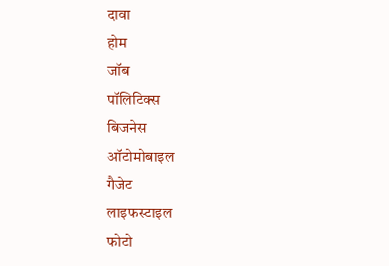दावा
होम
जॉब
पॉलिटिक्स
बिजनेस
ऑटोमोबाइल
गैजेट
लाइफस्टाइल
फोटो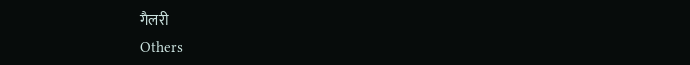गैलरी
Others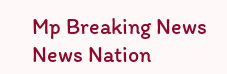Mp Breaking News
News Nation